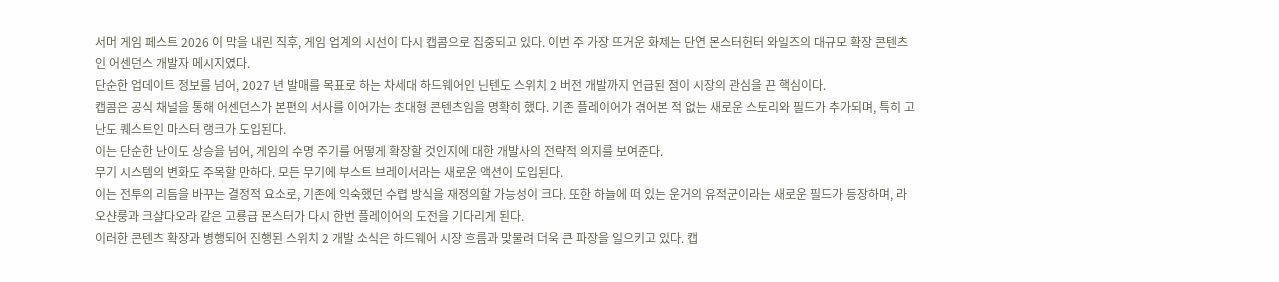서머 게임 페스트 2026 이 막을 내린 직후, 게임 업계의 시선이 다시 캡콤으로 집중되고 있다. 이번 주 가장 뜨거운 화제는 단연 몬스터헌터 와일즈의 대규모 확장 콘텐츠인 어센던스 개발자 메시지였다.
단순한 업데이트 정보를 넘어, 2027 년 발매를 목표로 하는 차세대 하드웨어인 닌텐도 스위치 2 버전 개발까지 언급된 점이 시장의 관심을 끈 핵심이다.
캡콤은 공식 채널을 통해 어센던스가 본편의 서사를 이어가는 초대형 콘텐츠임을 명확히 했다. 기존 플레이어가 겪어본 적 없는 새로운 스토리와 필드가 추가되며, 특히 고난도 퀘스트인 마스터 랭크가 도입된다.
이는 단순한 난이도 상승을 넘어, 게임의 수명 주기를 어떻게 확장할 것인지에 대한 개발사의 전략적 의지를 보여준다.
무기 시스템의 변화도 주목할 만하다. 모든 무기에 부스트 브레이서라는 새로운 액션이 도입된다.
이는 전투의 리듬을 바꾸는 결정적 요소로, 기존에 익숙했던 수렵 방식을 재정의할 가능성이 크다. 또한 하늘에 떠 있는 운거의 유적군이라는 새로운 필드가 등장하며, 라오샨룽과 크샬다오라 같은 고룡급 몬스터가 다시 한번 플레이어의 도전을 기다리게 된다.
이러한 콘텐츠 확장과 병행되어 진행된 스위치 2 개발 소식은 하드웨어 시장 흐름과 맞물려 더욱 큰 파장을 일으키고 있다. 캡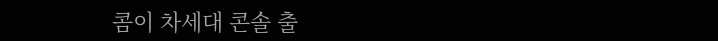콤이 차세대 콘솔 출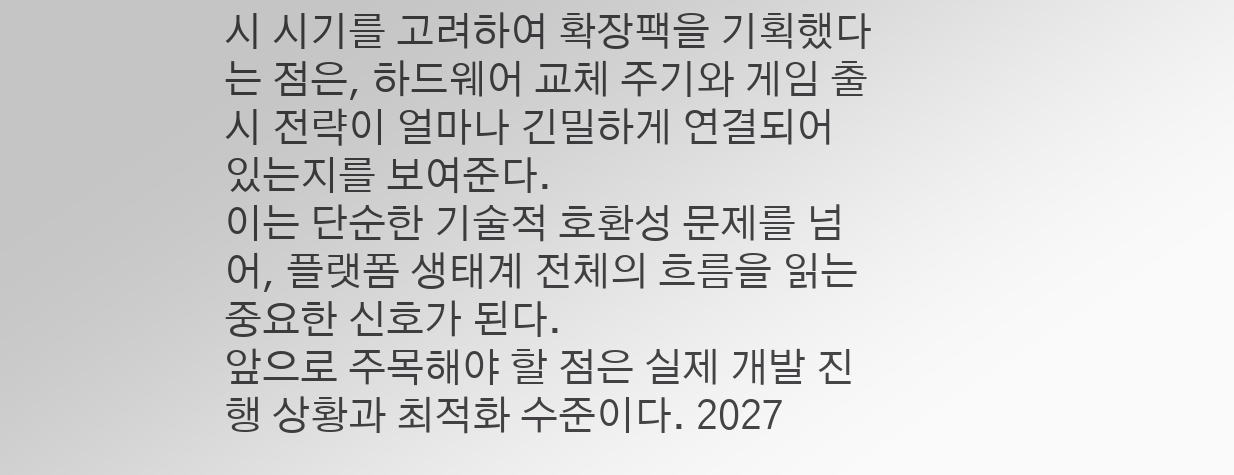시 시기를 고려하여 확장팩을 기획했다는 점은, 하드웨어 교체 주기와 게임 출시 전략이 얼마나 긴밀하게 연결되어 있는지를 보여준다.
이는 단순한 기술적 호환성 문제를 넘어, 플랫폼 생태계 전체의 흐름을 읽는 중요한 신호가 된다.
앞으로 주목해야 할 점은 실제 개발 진행 상황과 최적화 수준이다. 2027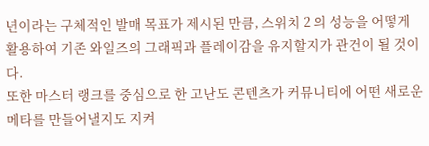년이라는 구체적인 발매 목표가 제시된 만큼, 스위치 2 의 성능을 어떻게 활용하여 기존 와일즈의 그래픽과 플레이감을 유지할지가 관건이 될 것이다.
또한 마스터 랭크를 중심으로 한 고난도 콘텐츠가 커뮤니티에 어떤 새로운 메타를 만들어낼지도 지켜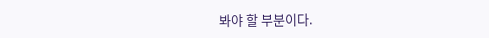봐야 할 부분이다.